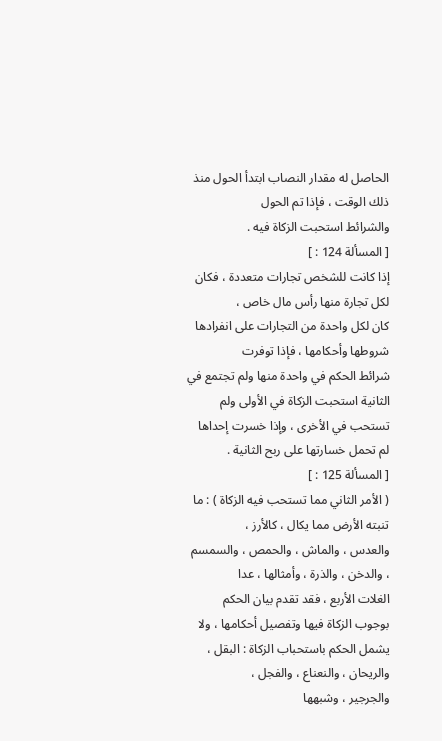الحاصل له مقدار النصاب ابتدأ الحول منذ ذلك الوقت ، فإذا تم الحول
والشرائط استحبت الزكاة فيه .
[ المسألة 124 : ]
إذا كانت للشخص تجارات متعددة ، فكان لكل تجارة منها رأس مال خاص ،
كان لكل واحدة من التجارات على انفرادها شروطها وأحكامها ، فإذا توفرت
شرائط الحكم في واحدة منها ولم تجتمع في الثانية استحبت الزكاة في الأولى ولم
تستحب في الأخرى ، وإذا خسرت إحداها لم تحمل خسارتها على ربح الثانية .
[ المسألة 125 : ]
( الأمر الثاني مما تستحب فيه الزكاة ) : ما تنبته الأرض مما يكال ، كالأرز ،
والعدس ، والماش ، والحمص ، والسمسم ، والدخن ، والذرة ، وأمثالها ، عدا
الغلات الأربع ، فقد تقدم بيان الحكم بوجوب الزكاة فيها وتفصيل أحكامها ، ولا
يشمل الحكم باستحباب الزكاة : البقل ، والريحان ، والنعناع ، والفجل ،
والجرجير ، وشبهها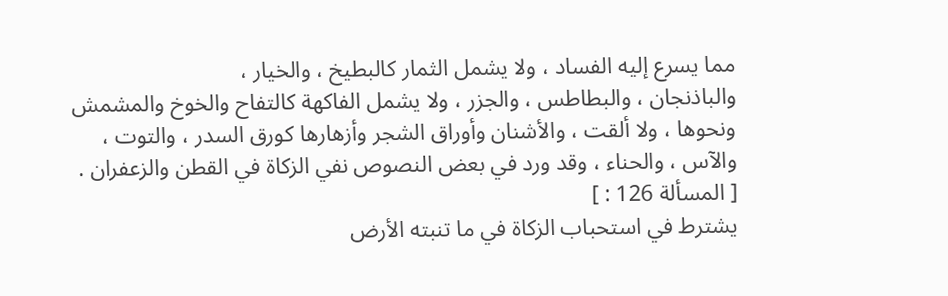مما يسرع إليه الفساد ، ولا يشمل الثمار كالبطيخ ، والخيار ،
والباذنجان ، والبطاطس ، والجزر ، ولا يشمل الفاكهة كالتفاح والخوخ والمشمش
ونحوها ، ولا ألقت ، والأشنان وأوراق الشجر وأزهارها كورق السدر ، والتوت ،
والآس ، والحناء ، وقد ورد في بعض النصوص نفي الزكاة في القطن والزعفران .
[ المسألة 126 : ]
يشترط في استحباب الزكاة في ما تنبته الأرض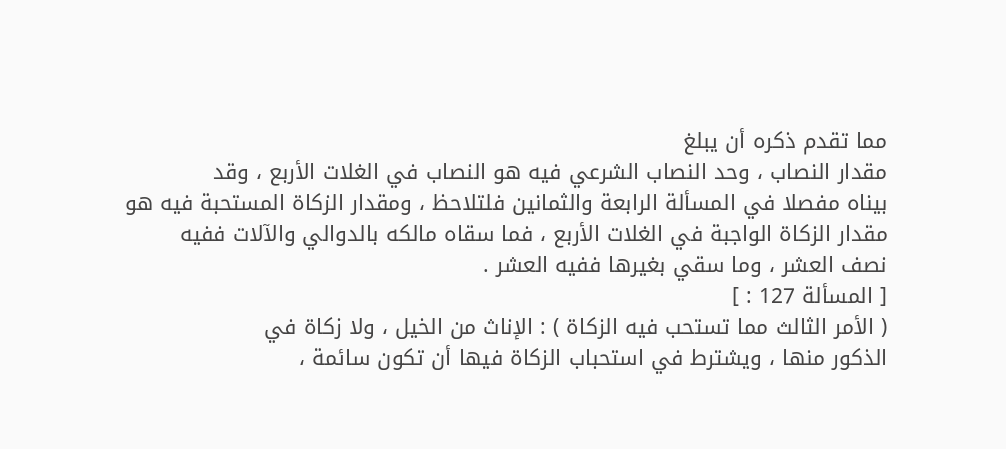مما تقدم ذكره أن يبلغ
مقدار النصاب ، وحد النصاب الشرعي فيه هو النصاب في الغلات الأربع ، وقد
بيناه مفصلا في المسألة الرابعة والثمانين فلتلاحظ ، ومقدار الزكاة المستحبة فيه هو
مقدار الزكاة الواجبة في الغلات الأربع ، فما سقاه مالكه بالدوالي والآلات ففيه
نصف العشر ، وما سقي بغيرها ففيه العشر .
[ المسألة 127 : ]
( الأمر الثالث مما تستحب فيه الزكاة ) : الإناث من الخيل ، ولا زكاة في
الذكور منها ، ويشترط في استحباب الزكاة فيها أن تكون سائمة ،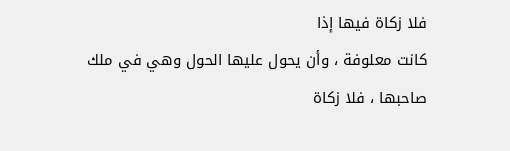فلا زكاة فيها إذا
كانت معلوفة ، وأن يحول عليها الحول وهي في ملك صاحبها ، فلا زكاة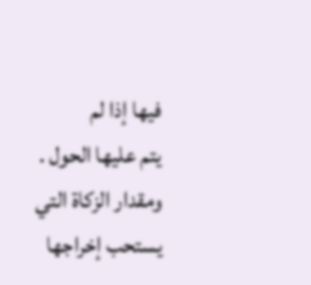فيها إذا لم
يتم عليها الحول .
ومقدار الزكاة التي يستحب إخراجها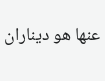عنها هو ديناران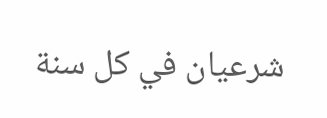شرعيان في كل سنة